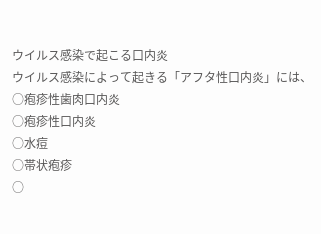ウイルス感染で起こる口内炎
ウイルス感染によって起きる「アフタ性口内炎」には、
○疱疹性歯肉口内炎
○疱疹性口内炎
○水痘
○帯状疱疹
○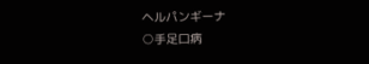ヘルパンギーナ
○手足口病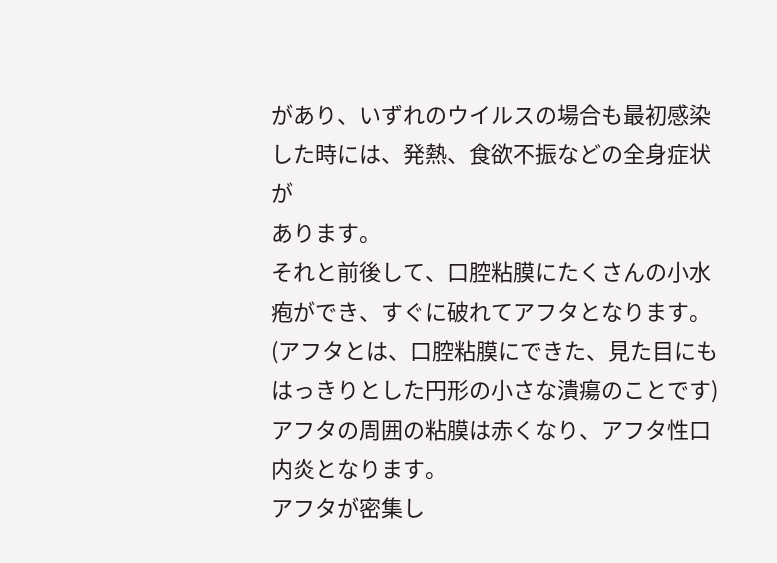があり、いずれのウイルスの場合も最初感染した時には、発熱、食欲不振などの全身症状が
あります。
それと前後して、口腔粘膜にたくさんの小水疱ができ、すぐに破れてアフタとなります。
(アフタとは、口腔粘膜にできた、見た目にもはっきりとした円形の小さな潰瘍のことです)
アフタの周囲の粘膜は赤くなり、アフタ性口内炎となります。
アフタが密集し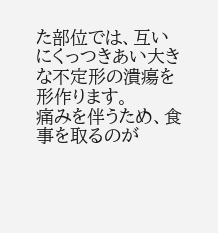た部位では、互いにくっつきあい大きな不定形の潰瘍を形作ります。
痛みを伴うため、食事を取るのが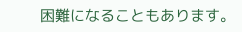困難になることもあります。